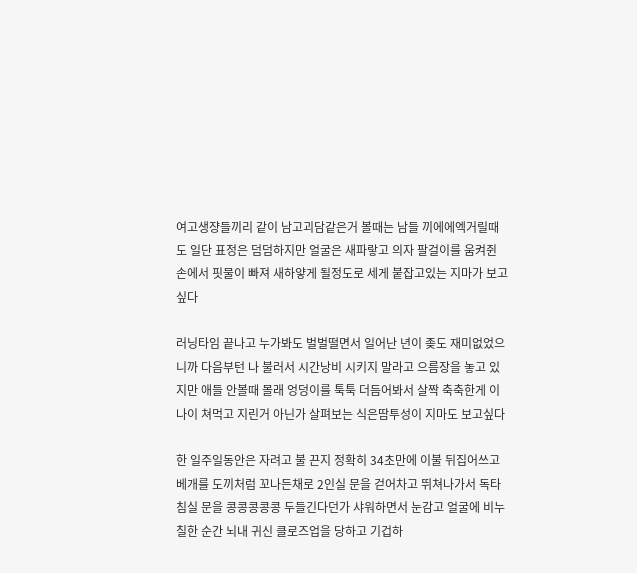여고생쟝들끼리 같이 남고괴담같은거 볼때는 남들 끼에에엑거릴때도 일단 표정은 덤덤하지만 얼굴은 새파랗고 의자 팔걸이를 움켜쥔 손에서 핏물이 빠져 새하얗게 될정도로 세게 붙잡고있는 지마가 보고싶다

러닝타임 끝나고 누가봐도 벌벌떨면서 일어난 년이 좆도 재미없었으니까 다음부턴 나 불러서 시간낭비 시키지 말라고 으름장을 놓고 있지만 애들 안볼때 몰래 엉덩이를 툭툭 더듬어봐서 살짝 축축한게 이나이 쳐먹고 지린거 아닌가 살펴보는 식은땀투성이 지마도 보고싶다

한 일주일동안은 자려고 불 끈지 정확히 34초만에 이불 뒤집어쓰고 베개를 도끼처럼 꼬나든채로 2인실 문을 걷어차고 뛰쳐나가서 독타 침실 문을 콩콩콩콩콩 두들긴다던가 샤워하면서 눈감고 얼굴에 비누칠한 순간 뇌내 귀신 클로즈업을 당하고 기겁하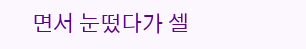면서 눈떴다가 셀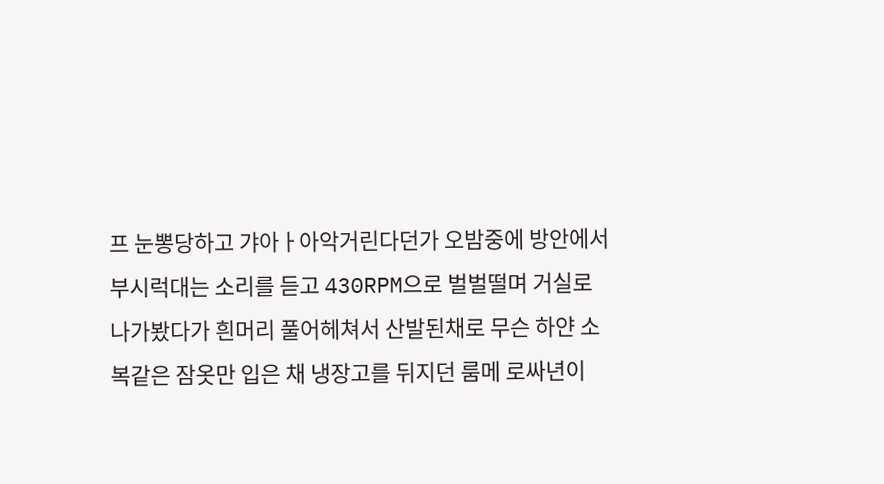프 눈뽕당하고 갸아ㅏ아악거린다던가 오밤중에 방안에서 부시럭대는 소리를 듣고 430RPM으로 벌벌떨며 거실로 나가봤다가 흰머리 풀어헤쳐서 산발된채로 무슨 하얀 소복같은 잠옷만 입은 채 냉장고를 뒤지던 룸메 로싸년이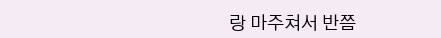랑 마주쳐서 반쯤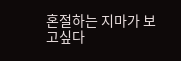혼절하는 지마가 보고싶다